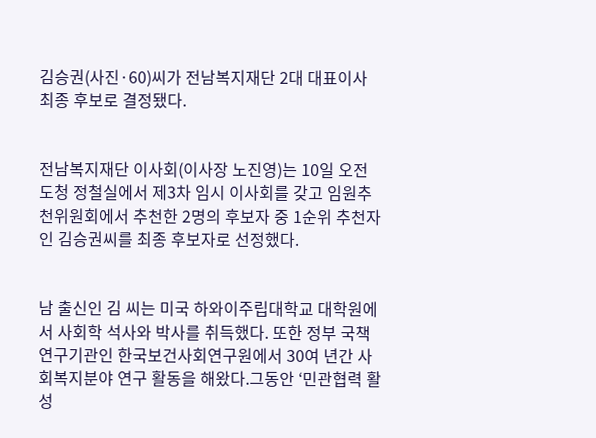김승권(사진·60)씨가 전남복지재단 2대 대표이사 최종 후보로 결정됐다.


전남복지재단 이사회(이사장 노진영)는 10일 오전 도청 정철실에서 제3차 임시 이사회를 갖고 임원추천위원회에서 추천한 2명의 후보자 중 1순위 추천자인 김승권씨를 최종 후보자로 선정했다.


남 출신인 김 씨는 미국 하와이주립대학교 대학원에서 사회학 석사와 박사를 취득했다. 또한 정부 국책연구기관인 한국보건사회연구원에서 30여 년간 사회복지분야 연구 활동을 해왔다.그동안 ‘민관협력 활성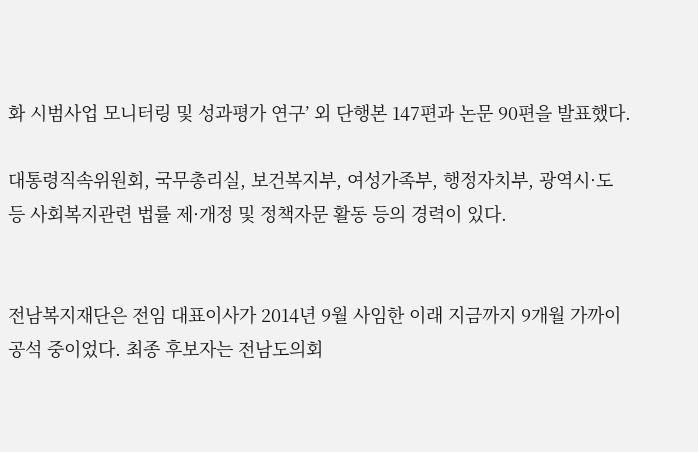화 시범사업 모니터링 및 성과평가 연구’ 외 단행본 147편과 논문 90편을 발표했다.

대통령직속위원회, 국무총리실, 보건복지부, 여성가족부, 행정자치부, 광역시·도 등 사회복지관련 법률 제·개정 및 정책자문 활동 등의 경력이 있다.


전남복지재단은 전임 대표이사가 2014년 9월 사임한 이래 지금까지 9개월 가까이 공석 중이었다. 최종 후보자는 전남도의회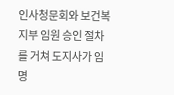인사청문회와 보건복지부 임원 승인 절차를 거쳐 도지사가 임명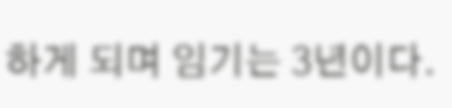하게 되며 임기는 3년이다.